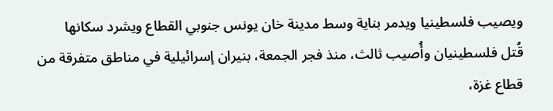ويصيب فلسطينيا ويدمر بناية وسط مدينة خان يونس جنوبي القطاع ويشرد سكانها
قُتل فلسطينيان وأُصيب ثالث، منذ فجر الجمعة، بنيران إسرائيلية في مناطق متفرقة من قطاع غزة،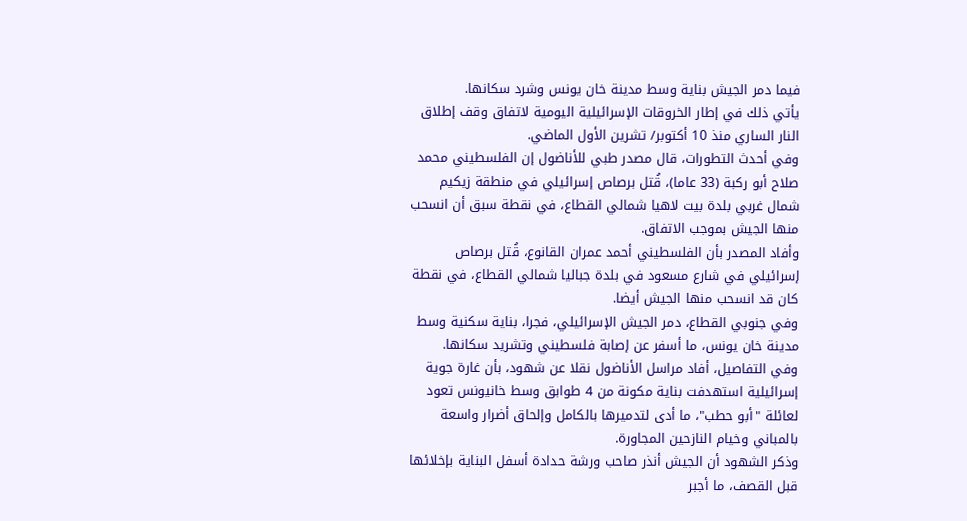فيما دمر الجيش بناية وسط مدينة خان يونس وشرد سكانها.
يأتي ذلك في إطار الخروقات الإسرائيلية اليومية لاتفاق وقف إطلاق النار الساري منذ 10 أكتوبر/ تشرين الأول الماضي.
وفي أحدث التطورات، قال مصدر طبي للأناضول إن الفلسطيني محمد صلاح أبو ركبة (33 عاما)، قُتل برصاص إسرائيلي في منطقة زيكيم شمال غربي بلدة بيت لاهيا شمالي القطاع، في نقطة سبق أن انسحب منها الجيش بموجب الاتفاق.
وأفاد المصدر بأن الفلسطيني أحمد عمران القانوع، قُتل برصاص إسرائيلي في شارع مسعود في بلدة جباليا شمالي القطاع، في نقطة كان قد انسحب منها الجيش أيضا.
وفي جنوبي القطاع، دمر الجيش الإسرائيلي، فجرا، بناية سكنية وسط مدينة خان يونس، ما أسفر عن إصابة فلسطيني وتشريد سكانها.
وفي التفاصيل، أفاد مراسل الأناضول نقلا عن شهود، بأن غارة جوية إسرائيلية استهدفت بناية مكونة من 4 طوابق وسط خانيونس تعود لعائلة "أبو حطب"، ما أدى لتدميرها بالكامل وإلحاق أضرار واسعة بالمباني وخيام النازحين المجاورة.
وذكر الشهود أن الجيش أنذر صاحب ورشة حدادة أسفل البناية بإخلائها قبل القصف، ما أجبر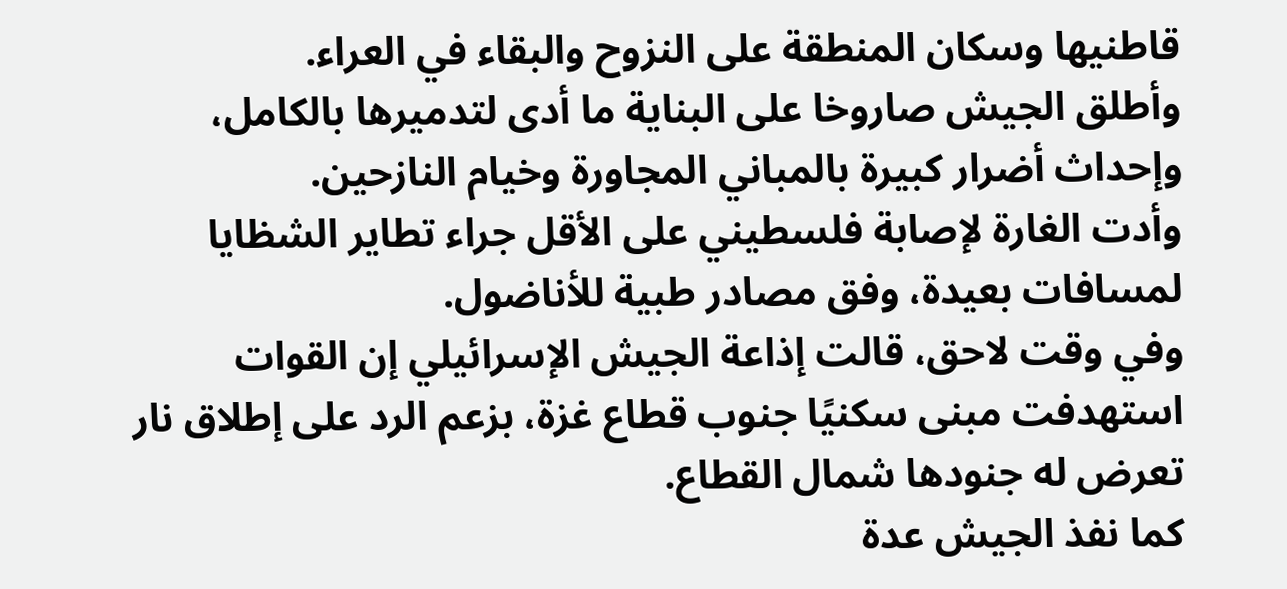قاطنيها وسكان المنطقة على النزوح والبقاء في العراء.
وأطلق الجيش صاروخا على البناية ما أدى لتدميرها بالكامل، وإحداث أضرار كبيرة بالمباني المجاورة وخيام النازحين.
وأدت الغارة لإصابة فلسطيني على الأقل جراء تطاير الشظايا لمسافات بعيدة، وفق مصادر طبية للأناضول.
وفي وقت لاحق، قالت إذاعة الجيش الإسرائيلي إن القوات استهدفت مبنى سكنيًا جنوب قطاع غزة، بزعم الرد على إطلاق نار تعرض له جنودها شمال القطاع.
كما نفذ الجيش عدة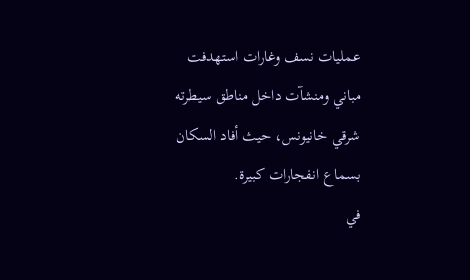عمليات نسف وغارات استهدفت مباني ومنشآت داخل مناطق سيطرته شرقي خانيونس، حيث أفاد السكان بسماع انفجارات كبيرة.
في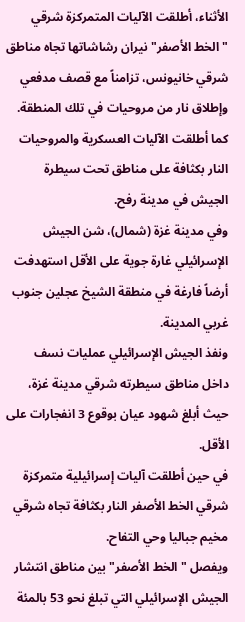الأثناء، أطلقت الآليات المتمركزة شرقي "الخط الأصفر" نيران رشاشاتها تجاه مناطق شرقي خانيونس، تزامناً مع قصف مدفعي وإطلاق نار من مروحيات في تلك المنطقة.
كما أطلقت الآليات العسكرية والمروحيات النار بكثافة على مناطق تحت سيطرة الجيش في مدينة رفح.
وفي مدينة غزة (شمال)، شن الجيش الإسرائيلي غارة جوية على الأقل استهدفت أرضاً فارغة في منطقة الشيخ عجلين جنوب غربي المدينة.
ونفذ الجيش الإسرائيلي عمليات نسف داخل مناطق سيطرته شرقي مدينة غزة، حيث أبلغ شهود عيان بوقوع 3 انفجارات على الأقل.
في حين أطلقت آليات إسرائيلية متمركزة شرقي الخط الأصفر النار بكثافة تجاه شرقي مخيم جباليا وحي التفاح.
ويفصل "الخط الأصفر" بين مناطق انتشار الجيش الإسرائيلي التي تبلغ نحو 53 بالمئة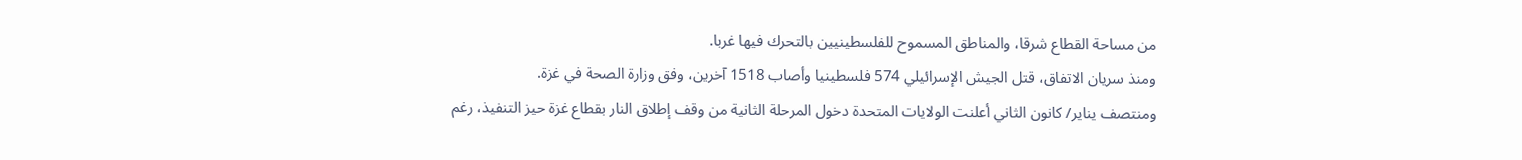من مساحة القطاع شرقا، والمناطق المسموح للفلسطينيين بالتحرك فيها غربا.
ومنذ سريان الاتفاق، قتل الجيش الإسرائيلي 574 فلسطينيا وأصاب 1518 آخرين، وفق وزارة الصحة في غزة.
ومنتصف يناير/ كانون الثاني أعلنت الولايات المتحدة دخول المرحلة الثانية من وقف إطلاق النار بقطاع غزة حيز التنفيذ، رغم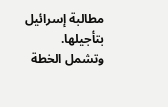مطالبة إسرائيل بتأجيلها.
وتشمل الخطة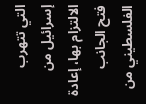التي تتهرب إسرائيل من الالتزام بها، إعادة فتح الجانب الفلسطيني من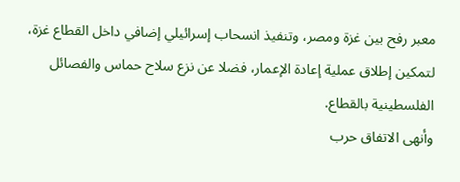معبر رفح بين غزة ومصر، وتنفيذ انسحاب إسرائيلي إضافي داخل القطاع غزة، لتمكين إطلاق عملية إعادة الإعمار، فضلا عن نزع سلاح حماس والفصائل الفلسطينية بالقطاع.
وأنهى الاتفاق حرب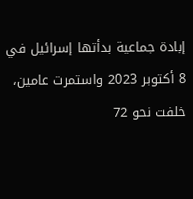إبادة جماعية بدأتها إسرائيل في 8 أكتوبر 2023 واستمرت عامين، خلفت نحو 72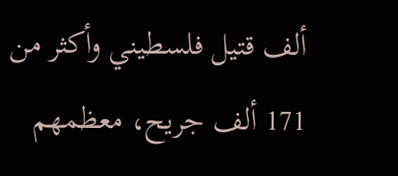ألف قتيل فلسطيني وأكثر من 171 ألف جريح، معظمهم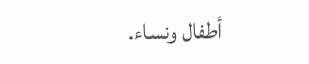أطفال ونساء.